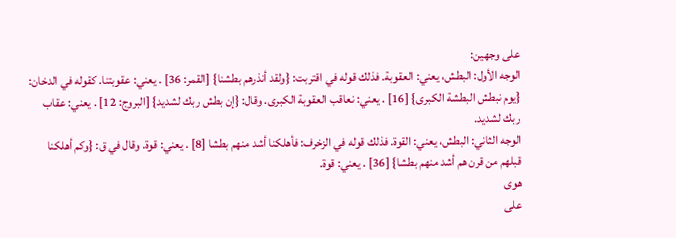على وجهين:
الوجه الأول: البطش، يعني: العقوبة. فذلك قوله في اقتربت: {ولقد أنذرهم بطشنا} [القمر: 36] . يعني: عقوبتنا. كقوله في الدخان: {يوم نبطش البطشة الكبرى} [16] . يعني: نعاقب العقوبة الكبرى. وقال: {إن بطش ربك لشديد} [البروج: 12] . يعني: عقاب ربك لشديد.
الوجه الثاني: البطش، يعني: القوة. فذلك قوله في الزخرف: فأهلكنا أشد منهم بطشا [8] . يعني: قوة. وقال في ق: {وكم أهلكنا قبلهم من قرن هم أشد منهم بطشا} [36] . يعني: قوة.
هوى
على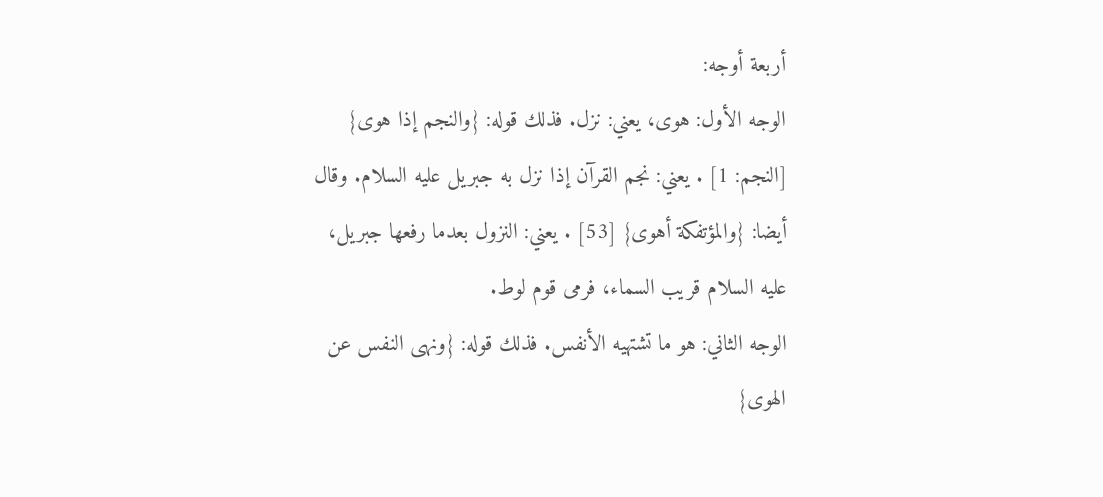أربعة أوجه:
الوجه الأول: هوى، يعني: نزل. فذلك قوله: {والنجم إذا هوى} [النجم: 1] . يعني: نجم القرآن إذا نزل به جبريل عليه السلام. وقال أيضا: {والمؤتفكة أهوى} [53] . يعني: النزول بعدما رفعها جبريل، عليه السلام قريب السماء، فرمى قوم لوط.
الوجه الثاني: هو ما تشتهيه الأنفس. فذلك قوله: {ونهى النفس عن الهوى}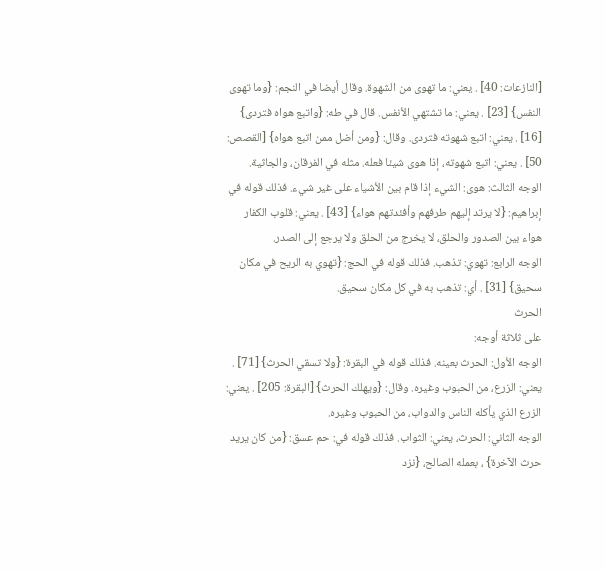[النازعات: 40] . يعني: ما تهوى من الشهوة. وقال أيضا في النجم: {وما تهوى النفس} [23] . يعني: ما تشتهي الأنفس. قال في طه: {واتبع هواه فتردى} [16] . يعني: اتبع شهوته فتردى. وقال: {ومن أضل ممن اتبع هواه} [القصص: 50] . يعني: اتبع شهوته، إذا هوى شيئا فعله. مثله في الفرقان، والجاثية.
الوجه الثالث: هوى: الشيء إذا قام بين الأشياء على غير شيء. فذلك قوله في إبراهيم: {لا يرتد إليهم طرفهم وأفئدتهم هواء} [43] . يعني: قلوب الكفار هواء بين الصدور والحلق، لا يخرج من الحلق ولا يرجع إلى الصدر.
الوجه الرابع: تهوي: تذهب. فذلك قوله في الحج: {تهوي به الريح في مكان سحيق} [31] . أي: تذهب به في كل مكان سحيق.
الحرث
على ثلاثة أوجه:
الوجه الأول: الحرث بعينه. فذلك قوله في البقرة: {ولا تسقي الحرث} [71] . يعني: الزرع، من الحبوب وغيره. وقال: {ويهلك الحرث} [البقرة: 205] . يعني: الزرع الذي يأكله الناس والدواب، من الحبوب وغيره.
الوجه الثاني: الحرث، يعني: الثواب. فذلك قوله في: حم عسق: {من كان يريد حرث الآخرة} ، بعمله الصالح، {نزد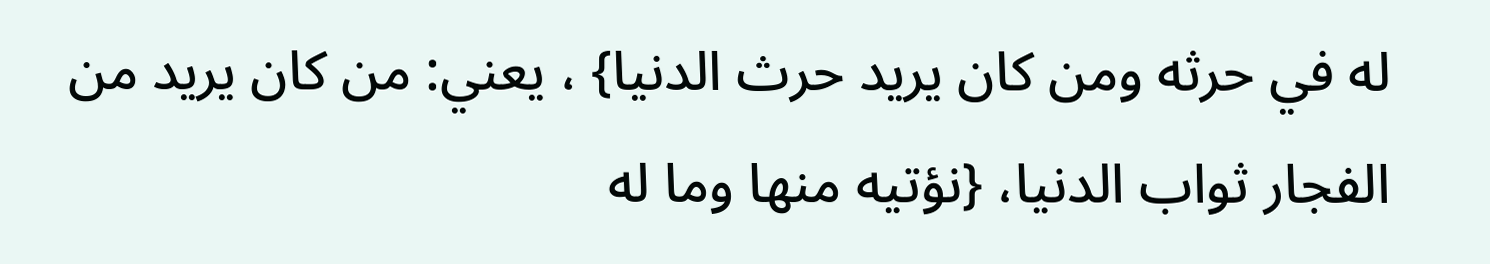له في حرثه ومن كان يريد حرث الدنيا} ، يعني: من كان يريد من الفجار ثواب الدنيا، {نؤتيه منها وما له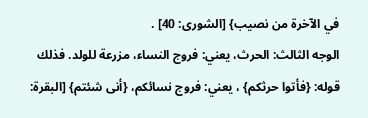في الآخرة من نصيب} [الشورى: 40] .
الوجه الثالث: الحرث، يعني: فروج النساء، مزرعة للولد. فذلك قوله: {فأتوا حرثكم} ، يعني: فروج نسائكم، {أنى شئتم} [البقرة: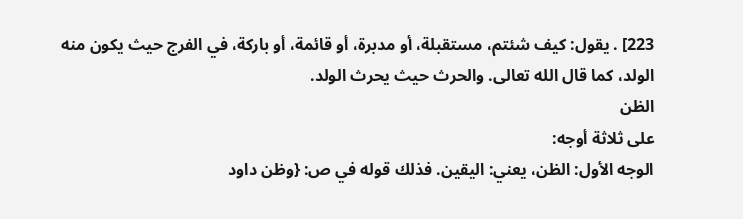223] . يقول: كيف شئتم، مستقبلة، أو مدبرة، أو قائمة، أو باركة، في الفرج حيث يكون منه الولد، كما قال الله تعالى. والحرث حيث يحرث الولد.
الظن
على ثلاثة أوجه:
الوجه الأول: الظن، يعني: اليقين. فذلك قوله في ص: {وظن داود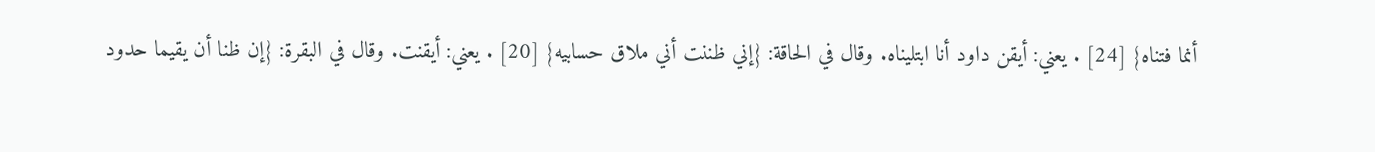أنما فتناه} [24] . يعني: أيقن داود أنا ابتليناه. وقال في الحاقة: {إني ظننت أني ملاق حسابيه} [20] . يعني: أيقنت. وقال في البقرة: {إن ظنا أن يقيما حدود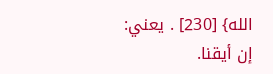الله} [230] . يعني: إن أيقنا.